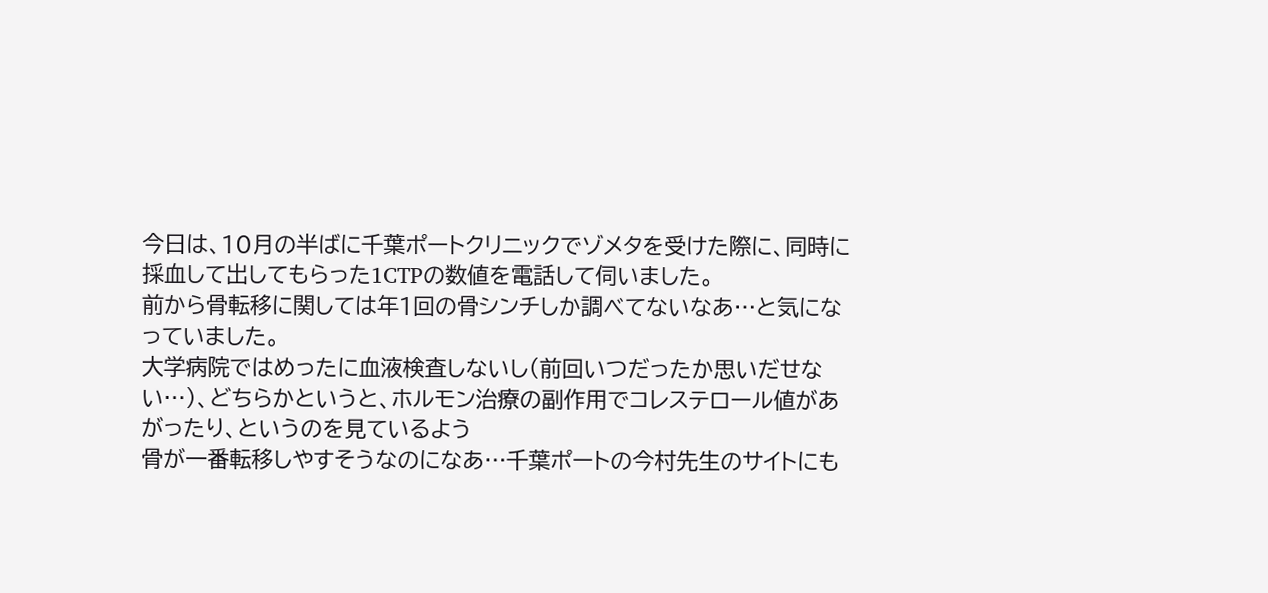今日は、10月の半ばに千葉ポートクリニックでゾメタを受けた際に、同時に採血して出してもらった1CTPの数値を電話して伺いました。
前から骨転移に関しては年1回の骨シンチしか調べてないなあ…と気になっていました。
大学病院ではめったに血液検査しないし(前回いつだったか思いだせない…)、どちらかというと、ホルモン治療の副作用でコレステロール値があがったり、というのを見ているよう
骨が一番転移しやすそうなのになあ…千葉ポートの今村先生のサイトにも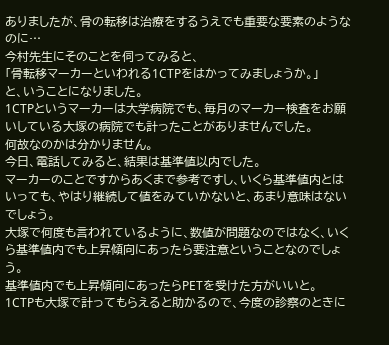ありましたが、骨の転移は治療をするうえでも重要な要素のようなのに…
今村先生にそのことを伺ってみると、
「骨転移マーカーといわれる1CTPをはかってみましょうか。」
と、いうことになりました。
1CTPというマーカーは大学病院でも、毎月のマーカー検査をお願いしている大塚の病院でも計ったことがありませんでした。
何故なのかは分かりません。
今日、電話してみると、結果は基準値以内でした。
マーカーのことですからあくまで参考ですし、いくら基準値内とはいっても、やはり継続して値をみていかないと、あまり意味はないでしょう。
大塚で何度も言われているように、数値が問題なのではなく、いくら基準値内でも上昇傾向にあったら要注意ということなのでしょう。
基準値内でも上昇傾向にあったらPETを受けた方がいいと。
1CTPも大塚で計ってもらえると助かるので、今度の診察のときに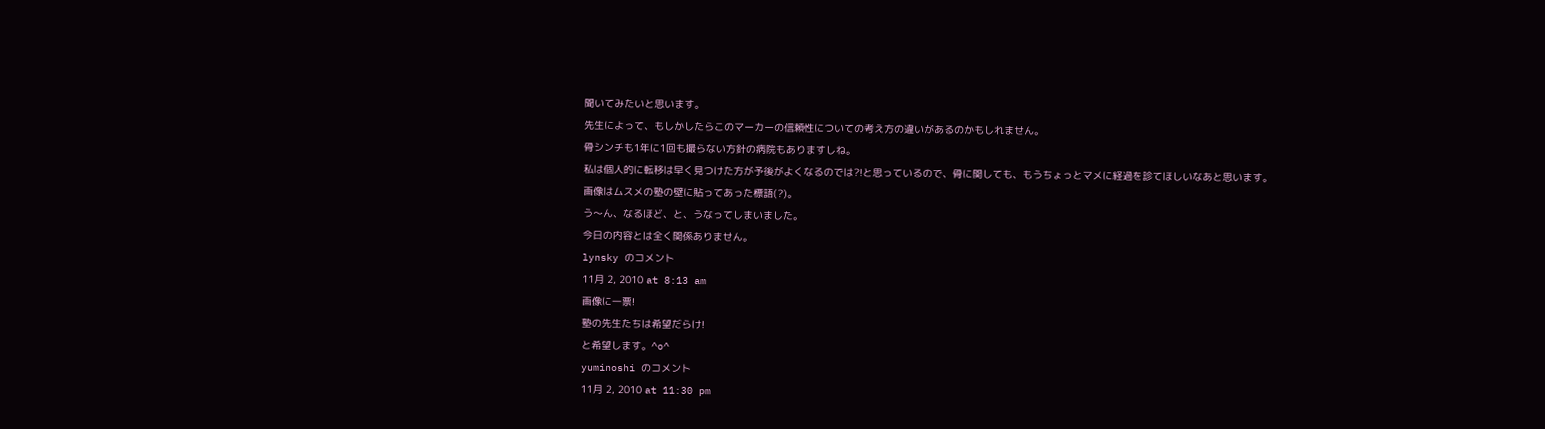聞いてみたいと思います。
先生によって、もしかしたらこのマーカーの信頼性についての考え方の違いがあるのかもしれません。
骨シンチも1年に1回も撮らない方針の病院もありますしね。
私は個人的に転移は早く見つけた方が予後がよくなるのでは?!と思っているので、骨に関しても、もうちょっとマメに経過を診てほしいなあと思います。
画像はムスメの塾の壁に貼ってあった標語(?)。
う〜ん、なるほど、と、うなってしまいました。
今日の内容とは全く関係ありません。
lynsky のコメント
11月 2, 2010 at 8:13 am
画像に一票!
塾の先生たちは希望だらけ!
と希望します。^o^
yuminoshi のコメント
11月 2, 2010 at 11:30 pm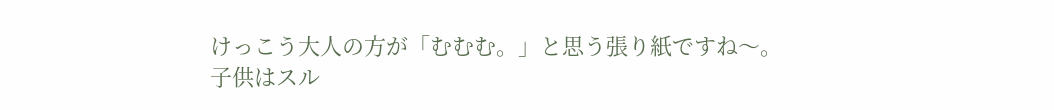けっこう大人の方が「むむむ。」と思う張り紙ですね〜。
子供はスル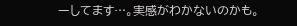ーしてます…。実感がわかないのかも。